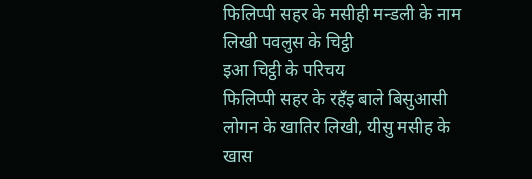फिलिप्पी सहर के मसीही मन्डली के नाम लिखी पवलुस के चिट्ठी
इआ चिट्ठी के परिचय
फिलिप्पी सहर के रहँइ बाले बिसुआसी लोगन के खातिर लिखी, यीसु मसीह के खास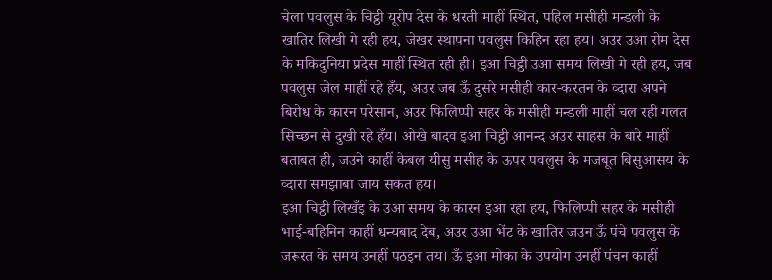चेला पवलुस के चिट्ठी यूरोप देस के धरती माहीं स्थित, पहिल मसीही मन्डली के खातिर लिखी गे रही हय, जेखर स्थापना पवलुस किहिन रहा हय। अउर उआ रोम देस के मकिदुनिया प्रदेस माहीं स्थित रही ही। इआ चिट्ठी उआ समय लिखी गे रही हय, जब पवलुस जेल माहीं रहे हँय, अउर जब ऊँ दुसरे मसीही कार-करतन के व्दारा अपने बिरोध के कारन परेसान, अउर फिलिप्पी सहर के मसीही मन्डली माहीं चल रही गलत सिच्छन से दुखी रहे हँय। ओखे बादव इआ चिट्ठी आनन्द अउर साहस के बारे माहीं बताबत ही, जउने काहीं केबल यीसु मसीह के ऊपर पवलुस के मजबूत बिसुआसय के व्दारा समझाबा जाय सकत हय।
इआ चिट्ठी लिखँइ के उआ समय के कारन इआ रहा हय, फिलिप्पी सहर के मसीही भाई-बहिनिन काहीं धन्यबाद देब, अउर उआ भेंट के खातिर जउन ऊँ पंचे पवलुस के जरूरत के समय उनहीं पठइन तय। ऊँ इआ मोका के उपयोग उनहीं पंचन काहीं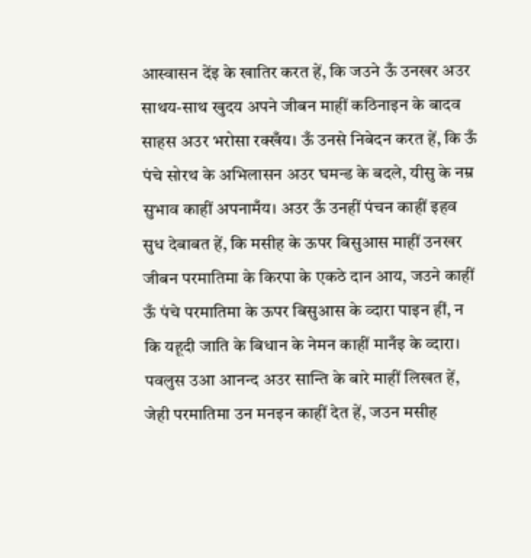आस्वासन देंइ के खातिर करत हें, कि जउने ऊँ उनखर अउर साथय-साथ खुदय अपने जीबन माहीं कठिनाइन के बादव साहस अउर भरोसा रक्खँय। ऊँ उनसे निबेदन करत हें, कि ऊँ पंचे सोरथ के अभिलासन अउर घमन्ड के बदले, यीसु के नम्र सुभाव काहीं अपनामँय। अउर ऊँ उनहीं पंचन काहीं इहव सुध देबाबत हें, कि मसीह के ऊपर बिसुआस माहीं उनखर जीबन परमातिमा के किरपा के एकठे दान आय, जउने काहीं ऊँ पंचे परमातिमा के ऊपर बिसुआस के व्दारा पाइन हीं, न कि यहूदी जाति के बिधान के नेमन काहीं मानँइ के व्दारा। पवलुस उआ आनन्द अउर सान्ति के बारे माहीं लिखत हें, जेही परमातिमा उन मनइन काहीं देत हें, जउन मसीह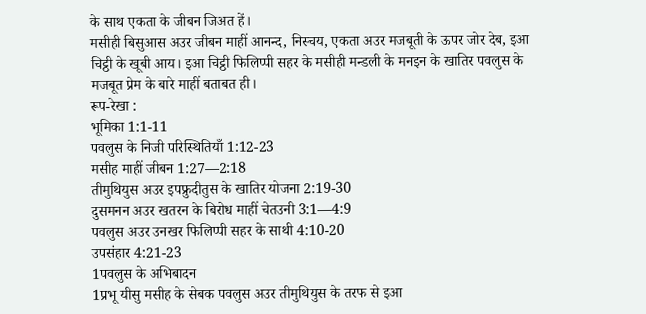के साथ एकता के जीबन जिअत हें।
मसीही बिसुआस अउर जीबन माहीं आनन्द, निस्चय, एकता अउर मजबूती के ऊपर जोर देब, इआ चिट्ठी के खूबी आय। इआ चिट्ठी फिलिप्पी सहर के मसीही मन्डली के मनइन के खातिर पवलुस के मजबूत प्रेम के बारे माहीं बताबत ही।
रूप-रेखा :
भूमिका 1:1-11
पवलुस के निजी परिस्थितियाँ 1:12-23
मसीह माहीं जीबन 1:27—2:18
तीमुथियुस अउर इपफ्रुदीतुस के खातिर योजना 2:19-30
दुसमनन अउर खतरन के बिरोध माहीं चेतउनी 3:1—4:9
पवलुस अउर उनखर फिलिप्पी सहर के साथी 4:10-20
उपसंहार 4:21-23
1पवलुस के अभिबादन
1प्रभू यीसु मसीह के सेबक पवलुस अउर तीमुथियुस के तरफ से इआ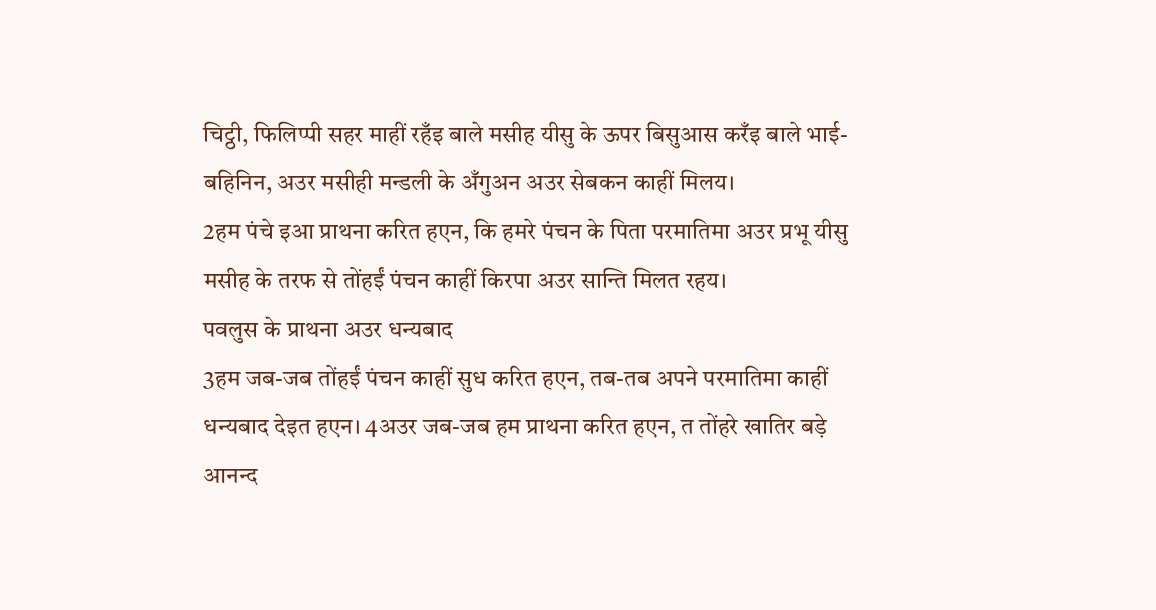चिट्ठी, फिलिप्पी सहर माहीं रहँइ बाले मसीह यीसु के ऊपर बिसुआस करँइ बाले भाई-बहिनिन, अउर मसीही मन्डली के अँगुअन अउर सेबकन काहीं मिलय।
2हम पंचे इआ प्राथना करित हएन, कि हमरे पंचन के पिता परमातिमा अउर प्रभू यीसु मसीह के तरफ से तोंहईं पंचन काहीं किरपा अउर सान्ति मिलत रहय।
पवलुस के प्राथना अउर धन्यबाद
3हम जब-जब तोंहईं पंचन काहीं सुध करित हएन, तब-तब अपने परमातिमा काहीं धन्यबाद देइत हएन। 4अउर जब-जब हम प्राथना करित हएन, त तोंहरे खातिर बड़े आनन्द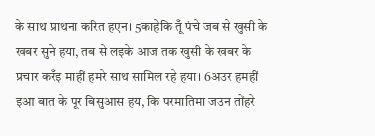के साथ प्राथना करित हएन। 5काहेकि तूँ पंचे जब से खुसी के खबर सुने हया, तब से लइके आज तक खुसी के खबर के प्रचार करँइ माहीं हमरे साथ सामिल रहे हया। 6अउर हमहीं इआ बात के पूर बिसुआस हय, कि परमातिमा जउन तोंहरे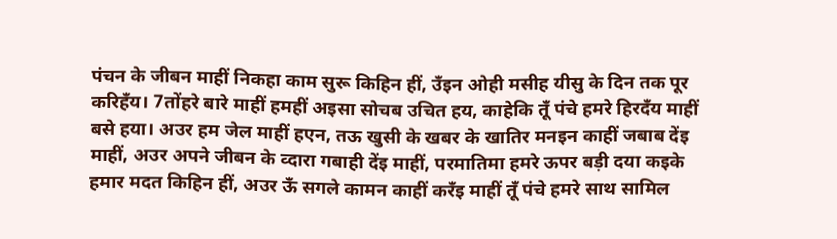पंचन के जीबन माहीं निकहा काम सुरू किहिन हीं, उँइन ओही मसीह यीसु के दिन तक पूर करिहँय। 7तोंहरे बारे माहीं हमहीं अइसा सोचब उचित हय, काहेकि तूँ पंचे हमरे हिरदँय माहीं बसे हया। अउर हम जेल माहीं हएन, तऊ खुसी के खबर के खातिर मनइन काहीं जबाब देंइ माहीं, अउर अपने जीबन के व्दारा गबाही देंइ माहीं, परमातिमा हमरे ऊपर बड़ी दया कइके हमार मदत किहिन हीं, अउर ऊँ सगले कामन काहीं करँइ माहीं तूँ पंचे हमरे साथ सामिल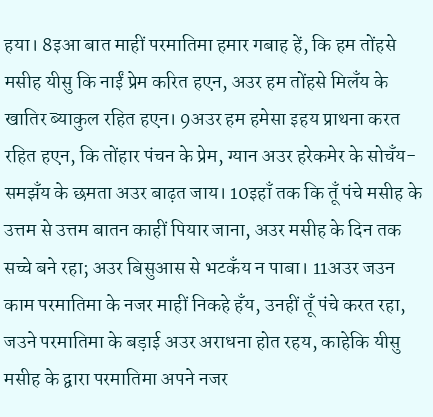हया। 8इआ बात माहीं परमातिमा हमार गबाह हें, कि हम तोंहसे मसीह यीसु कि नाईं प्रेम करित हएन, अउर हम तोंहसे मिलँय के खातिर ब्याकुल रहित हएन। 9अउर हम हमेसा इहय प्राथना करत रहित हएन, कि तोंहार पंचन के प्रेम, ग्यान अउर हरेकमेर के सोचँय-समझँय के छमता अउर बाढ़त जाय। 10इहाँ तक कि तूँ पंचे मसीह के उत्तम से उत्तम बातन काहीं पियार जाना, अउर मसीह के दिन तक सच्चे बने रहा; अउर बिसुआस से भटकँय न पाबा। 11अउर जउन काम परमातिमा के नजर माहीं निकहे हँय, उनहीं तूँ पंचे करत रहा, जउने परमातिमा के बड़ाई अउर अराधना होत रहय, काहेकि यीसु मसीह के द्वारा परमातिमा अपने नजर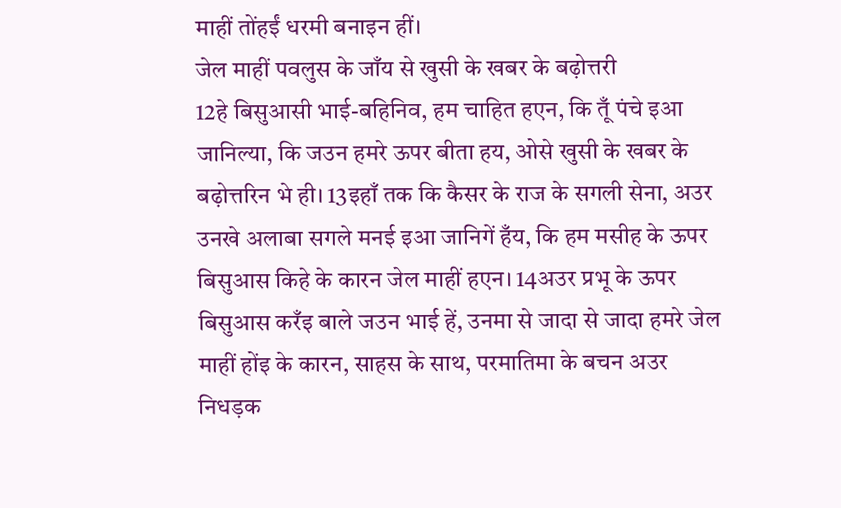माहीं तोंहईं धरमी बनाइन हीं।
जेल माहीं पवलुस के जाँय से खुसी के खबर के बढ़ोत्तरी
12हे बिसुआसी भाई-बहिनिव, हम चाहित हएन, कि तूँ पंचे इआ जानिल्या, कि जउन हमरे ऊपर बीता हय, ओसे खुसी के खबर के बढ़ोत्तरिन भे ही। 13इहाँ तक कि कैसर के राज के सगली सेना, अउर उनखे अलाबा सगले मनई इआ जानिगें हँय, कि हम मसीह के ऊपर बिसुआस किहे के कारन जेल माहीं हएन। 14अउर प्रभू के ऊपर बिसुआस करँइ बाले जउन भाई हें, उनमा से जादा से जादा हमरे जेल माहीं होंइ के कारन, साहस के साथ, परमातिमा के बचन अउर निधड़क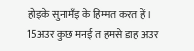होइके सुनामँइ के हिम्मत करत हें।
15अउर कुछ मनई त हमसे डाह अउर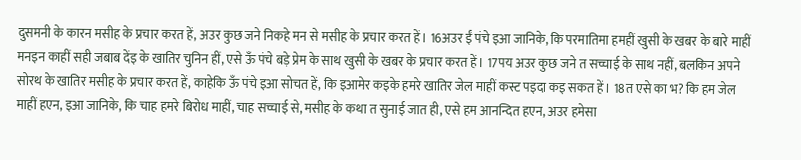दुसमनी के कारन मसीह के प्रचार करत हें, अउर कुछ जने निकहे मन से मसीह के प्रचार करत हें। 16अउर ईं पंचे इआ जानिके, कि परमातिमा हमहीं खुसी के खबर के बारे माहीं मनइन काहीं सही जबाब देंइ के खातिर चुनिन हीं, एसे ऊँ पंचे बड़े प्रेम के साथ खुसी के खबर के प्रचार करत हें। 17पय अउर कुछ जने त सच्चाई के साथ नहीं, बलकिन अपने सोरथ के खातिर मसीह के प्रचार करत हें, काहेकि ऊँ पंचे इआ सोचत हें, कि इआमेर कइके हमरे खातिर जेल माहीं कस्ट पइदा कइ सकत हें। 18त एसे का भ? कि हम जेल माहीं हएन, इआ जानिके, कि चाह हमरे बिरोध माहीं, चाह सच्चाई से, मसीह के कथा त सुनाई जात ही, एसे हम आनन्दित हएन, अउर हमेसा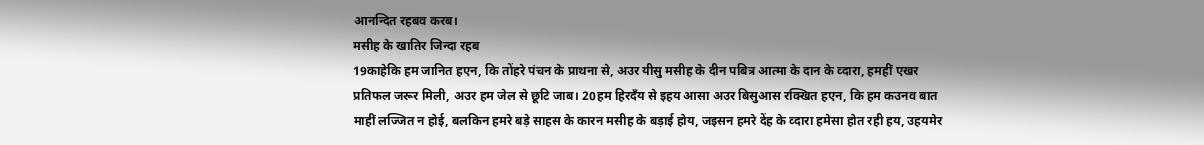आनन्दित रहबव करब।
मसीह के खातिर जिन्दा रहब
19काहेकि हम जानित हएन, कि तोंहरे पंचन के प्राथना से, अउर यीसु मसीह के दीन पबित्र आत्मा के दान के व्दारा, हमहीं एखर प्रतिफल जरूर मिली, अउर हम जेल से छूटि जाब। 20हम हिरदँय से इहय आसा अउर बिसुआस रक्खित हएन, कि हम कउनव बात माहीं लज्जित न होई, बलकिन हमरे बड़े साहस के कारन मसीह के बड़ाई होय, जइसन हमरे देंह के व्दारा हमेसा होत रही हय, उहयमेर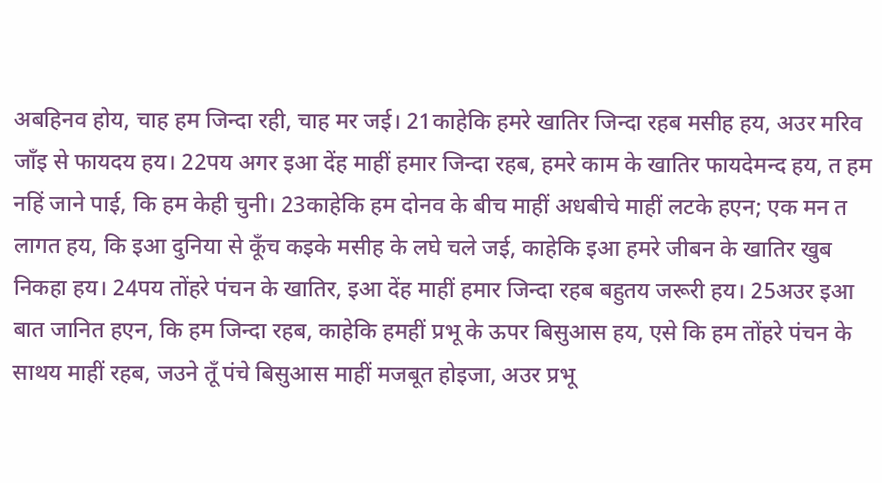अबहिनव होय, चाह हम जिन्दा रही, चाह मर जई। 21काहेकि हमरे खातिर जिन्दा रहब मसीह हय, अउर मरिव जाँइ से फायदय हय। 22पय अगर इआ देंह माहीं हमार जिन्दा रहब, हमरे काम के खातिर फायदेमन्द हय, त हम नहिं जाने पाई, कि हम केही चुनी। 23काहेकि हम दोनव के बीच माहीं अधबीचे माहीं लटके हएन; एक मन त लागत हय, कि इआ दुनिया से कूँच कइके मसीह के लघे चले जई, काहेकि इआ हमरे जीबन के खातिर खुब निकहा हय। 24पय तोंहरे पंचन के खातिर, इआ देंह माहीं हमार जिन्दा रहब बहुतय जरूरी हय। 25अउर इआ बात जानित हएन, कि हम जिन्दा रहब, काहेकि हमहीं प्रभू के ऊपर बिसुआस हय, एसे कि हम तोंहरे पंचन के साथय माहीं रहब, जउने तूँ पंचे बिसुआस माहीं मजबूत होइजा, अउर प्रभू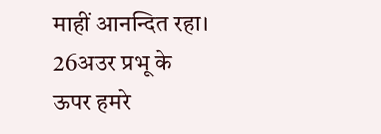माहीं आनन्दित रहा। 26अउर प्रभू के ऊपर हमरे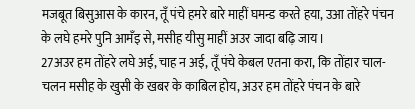मजबूत बिसुआस के कारन, तूँ पंचे हमरे बारे माहीं घमन्ड करते हया, उआ तोंहरे पंचन के लघे हमरे पुनि आमँइ से, मसीह यीसु माहीं अउर जादा बढ़ि जाय।
27अउर हम तोंहरे लघे अई, चाह न अई, तूँ पंचे केबल एतना करा, कि तोंहार चाल-चलन मसीह के खुसी के खबर के काबिल होय, अउर हम तोंहरे पंचन के बारे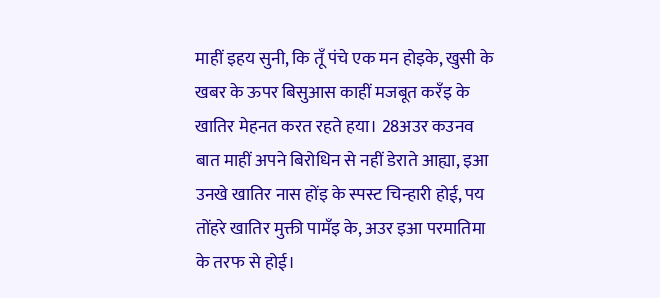माहीं इहय सुनी, कि तूँ पंचे एक मन होइके, खुसी के खबर के ऊपर बिसुआस काहीं मजबूत करँइ के खातिर मेहनत करत रहते हया। 28अउर कउनव बात माहीं अपने बिरोधिन से नहीं डेराते आह्या, इआ उनखे खातिर नास होंइ के स्पस्ट चिन्हारी होई, पय तोंहरे खातिर मुक्ती पामँइ के, अउर इआ परमातिमा के तरफ से होई।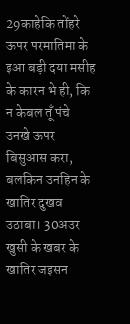29काहेकि तोंहरे ऊपर परमातिमा के इआ बड़ी दया मसीह के कारन भे ही, कि न केबल तूँ पंचे उनखे ऊपर बिसुआस करा, बलकिन उनहिन के खातिर दुखव उठाबा। 30अउर खुसी के खबर के खातिर जइसन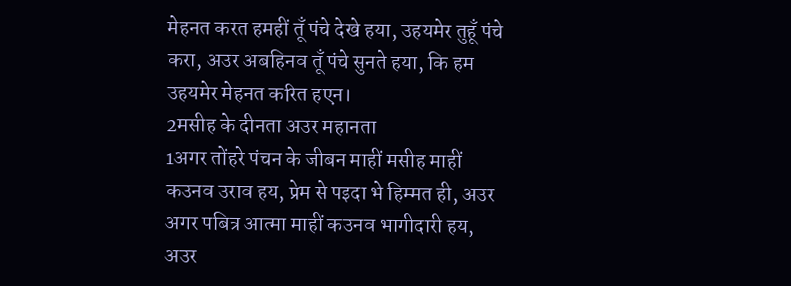मेहनत करत हमहीं तूँ पंचे देखे हया, उहयमेर तुहूँ पंचे करा, अउर अबहिनव तूँ पंचे सुनते हया, कि हम उहयमेर मेहनत करित हएन।
2मसीह के दीनता अउर महानता
1अगर तोंहरे पंचन के जीबन माहीं मसीह माहीं कउनव उराव हय, प्रेम से पइदा भे हिम्मत ही, अउर अगर पबित्र आत्मा माहीं कउनव भागीदारी हय, अउर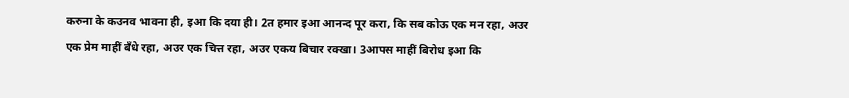करुना के कउनव भावना ही, इआ कि दया ही। 2त हमार इआ आनन्द पूर करा, कि सब कोऊ एक मन रहा, अउर एक प्रेम माहीं बँधे रहा, अउर एक चित्त रहा, अउर एकय बिचार रक्खा। 3आपस माहीं बिरोध इआ कि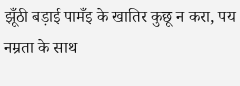झूँठी बड़ाई पामँइ के खातिर कुछू न करा, पय नम्रता के साथ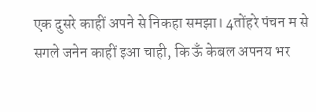एक दुसरे काहीं अपने से निकहा समझा। 4तोंहरे पंचन म से सगले जनेन काहीं इआ चाही, कि ऊँ केबल अपनय भर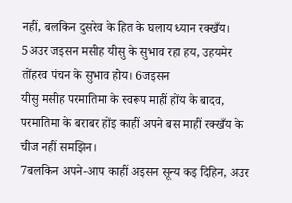नहीं, बलकिन दुसरेव के हित के घलाय ध्यान रक्खँय। 5अउर जइसन मसीह यीसु के सुभाव रहा हय, उहयमेर तोंहरव पंचन के सुभाव होय। 6जइसन
यीसु मसीह परमातिमा के स्वरूप माहीं होंय के बादव, परमातिमा के बराबर होंइ काहीं अपने बस माहीं रक्खँय के चीज नहीं समझिन।
7बलकिन अपने-आप काहीं अइसन सून्य कइ दिहिन, अउर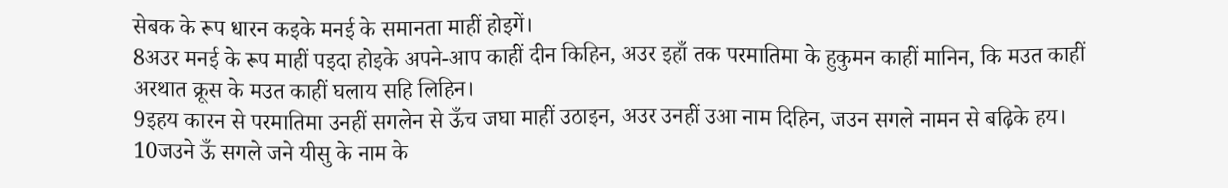सेबक के रूप धारन कइके मनई के समानता माहीं होइगें।
8अउर मनई के रूप माहीं पइदा होइके अपने-आप काहीं दीन किहिन, अउर इहाँ तक परमातिमा के हुकुमन काहीं मानिन, कि मउत काहीं अरथात क्रूस के मउत काहीं घलाय सहि लिहिन।
9इहय कारन से परमातिमा उनहीं सगलेन से ऊँच जघा माहीं उठाइन, अउर उनहीं उआ नाम दिहिन, जउन सगले नामन से बढ़िके हय।
10जउने ऊँ सगले जने यीसु के नाम के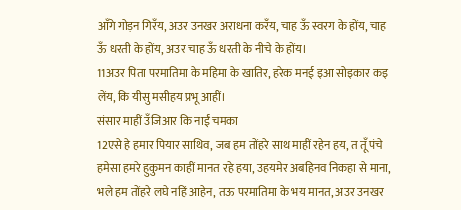आँगे गोड़न गिरँय, अउर उनखर अराधना करँय, चाह ऊँ स्वरग के होंय, चाह ऊँ धरती के होंय, अउर चाह ऊँ धरती के नीचे के होंय।
11अउर पिता परमातिमा के महिमा के खातिर, हरेक मनई इआ सोइकार कइ लेंय, कि यीसु मसीहय प्रभू आहीं।
संसार माहीं उँजिआर कि नाईं चमका
12एसे हे हमार पियार साथिव, जब हम तोंहरे साथ माहीं रहेन हय, त तूँ पंचे हमेसा हमरे हुकुमन काहीं मानत रहे हया, उहयमेर अबहिनव निकहा से माना, भले हम तोंहरे लघे नहिं आहेन, तऊ परमातिमा के भय मानत, अउर उनखर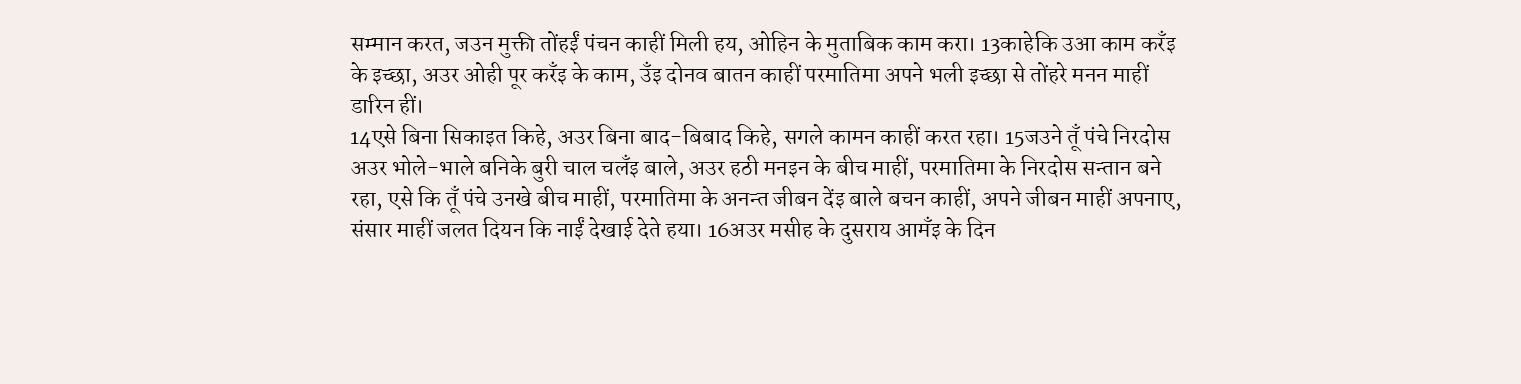सम्मान करत, जउन मुक्ती तोंहईं पंचन काहीं मिली हय, ओहिन के मुताबिक काम करा। 13काहेकि उआ काम करँइ के इच्छा, अउर ओही पूर करँइ के काम, उँइ दोनव बातन काहीं परमातिमा अपने भली इच्छा से तोंहरे मनन माहीं डारिन हीं।
14एसे बिना सिकाइत किहे, अउर बिना बाद-बिबाद किहे, सगले कामन काहीं करत रहा। 15जउने तूँ पंचे निरदोस अउर भोले-भाले बनिके बुरी चाल चलँइ बाले, अउर हठी मनइन के बीच माहीं, परमातिमा के निरदोस सन्तान बने रहा, एसे कि तूँ पंचे उनखे बीच माहीं, परमातिमा के अनन्त जीबन देंइ बाले बचन काहीं, अपने जीबन माहीं अपनाए, संसार माहीं जलत दियन कि नाईं देखाई देते हया। 16अउर मसीह के दुसराय आमँइ के दिन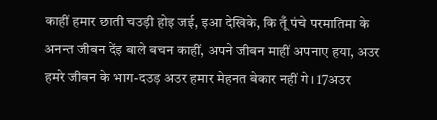काहीं हमार छाती चउड़ी होइ जई, इआ देखिके, कि तूँ पंचे परमातिमा के अनन्त जीबन देंइ बाले बचन काहीं, अपने जीबन माहीं अपनाए हया, अउर हमरे जीबन के भाग-दउड़ अउर हमार मेहनत बेकार नहीं गे। 17अउर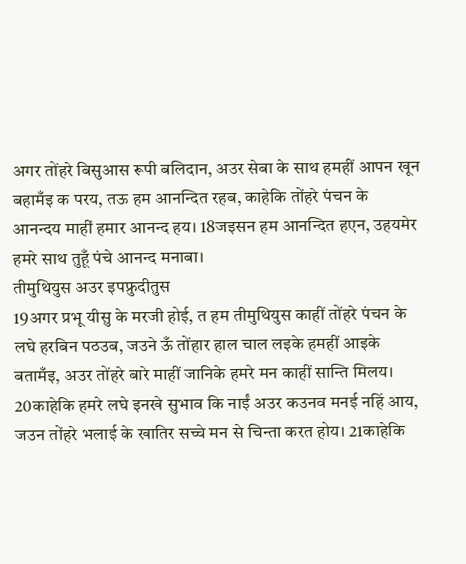अगर तोंहरे बिसुआस रूपी बलिदान, अउर सेबा के साथ हमहीं आपन खून बहामँइ क परय, तऊ हम आनन्दित रहब, काहेकि तोंहरे पंचन के आनन्दय माहीं हमार आनन्द हय। 18जइसन हम आनन्दित हएन, उहयमेर हमरे साथ तुहूँ पंचे आनन्द मनाबा।
तीमुथियुस अउर इपफ्रुदीतुस
19अगर प्रभू यीसु के मरजी होई, त हम तीमुथियुस काहीं तोंहरे पंचन के लघे हरबिन पठउब, जउने ऊँ तोंहार हाल चाल लइके हमहीं आइके बतामँइ, अउर तोंहरे बारे माहीं जानिके हमरे मन काहीं सान्ति मिलय। 20काहेकि हमरे लघे इनखे सुभाव कि नाईं अउर कउनव मनई नहिं आय, जउन तोंहरे भलाई के खातिर सच्चे मन से चिन्ता करत होय। 21काहेकि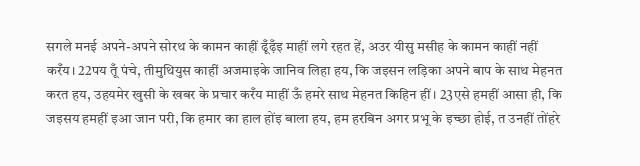सगले मनई अपने-अपने सोरथ के कामन काहीं ढूँढ़ँइ माहीं लगे रहत हें, अउर यीसु मसीह के कामन काहीं नहीं करँय। 22पय तूँ पंचे, तीमुथियुस काहीं अजमाइके जानिव लिहा हय, कि जइसन लड़िका अपने बाप के साथ मेहनत करत हय, उहयमेर खुसी के खबर के प्रचार करँय माहीं ऊँ हमरे साथ मेहनत किहिन हीं। 23एसे हमहीं आसा ही, कि जइसय हमहीं इआ जान परी, कि हमार का हाल होंइ बाला हय, हम हरबिन अगर प्रभू के इच्छा होई, त उनहीं तोंहरे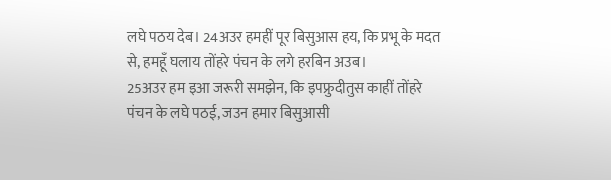लघे पठय देब। 24अउर हमहीं पूर बिसुआस हय, कि प्रभू के मदत से, हमहूँ घलाय तोंहरे पंचन के लगे हरबिन अउब।
25अउर हम इआ जरूरी समझेन, कि इपफ्रुदीतुस काहीं तोंहरे पंचन के लघे पठई, जउन हमार बिसुआसी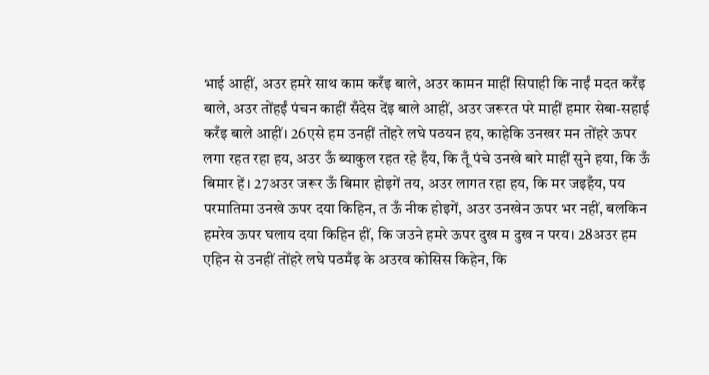भाई आहीं, अउर हमरे साथ काम करँइ बाले, अउर कामन माहीं सिपाही कि नाईं मदत करँइ बाले, अउर तोंहईं पंचन काहीं सँदेस देंइ बाले आहीं, अउर जरूरत परे माहीं हमार सेबा-सहाई करँइ बाले आहीं। 26एसे हम उनहीं तोंहरे लघे पठयन हय, काहेकि उनखर मन तोंहरे ऊपर लगा रहत रहा हय, अउर ऊँ ब्याकुल रहत रहे हँय, कि तूँ पंचे उनखे बारे माहीं सुने हया, कि ऊँ बिमार हें। 27अउर जरूर ऊँ बिमार होइगें तय, अउर लागत रहा हय, कि मर जइहँय, पय परमातिमा उनखे ऊपर दया किहिन, त ऊँ नीक होइगें, अउर उनखेन ऊपर भर नहीं, बलकिन हमरेव ऊपर घलाय दया किहिन हीं, कि जउने हमरे ऊपर दुख म दुख न परय। 28अउर हम एहिन से उनहीं तोंहरे लघे पठमँइ के अउरव कोसिस किहेन, कि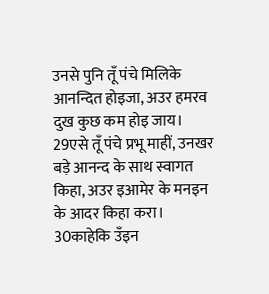उनसे पुनि तूँ पंचे मिलिके आनन्दित होइजा, अउर हमरव दुख कुछ कम होइ जाय। 29एसे तूँ पंचे प्रभू माहीं, उनखर बड़े आनन्द के साथ स्वागत किहा, अउर इआमेर के मनइन के आदर किहा करा। 30काहेकि उँइन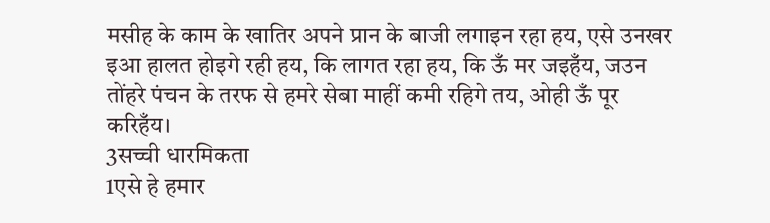मसीह के काम के खातिर अपने प्रान के बाजी लगाइन रहा हय, एसे उनखर इआ हालत होइगे रही हय, कि लागत रहा हय, कि ऊँ मर जइहँय, जउन तोंहरे पंचन के तरफ से हमरे सेबा माहीं कमी रहिगे तय, ओही ऊँ पूर करिहँय।
3सच्ची धारमिकता
1एसे हे हमार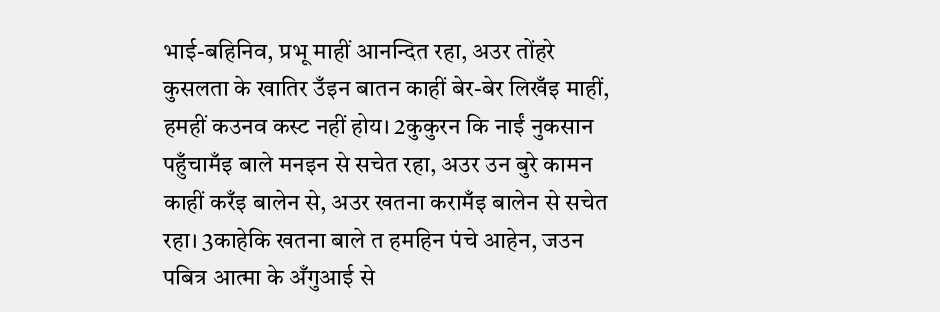भाई-बहिनिव, प्रभू माहीं आनन्दित रहा, अउर तोंहरे कुसलता के खातिर उँइन बातन काहीं बेर-बेर लिखँइ माहीं, हमहीं कउनव कस्ट नहीं होय। 2कुकुरन कि नाईं नुकसान पहुँचामँइ बाले मनइन से सचेत रहा, अउर उन बुरे कामन काहीं करँइ बालेन से, अउर खतना करामँइ बालेन से सचेत रहा। 3काहेकि खतना बाले त हमहिन पंचे आहेन, जउन पबित्र आत्मा के अँगुआई से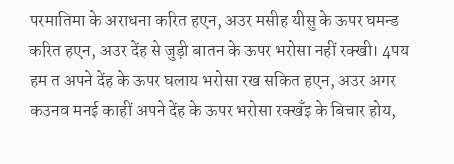परमातिमा के अराधना करित हएन, अउर मसीह यीसु के ऊपर घमन्ड करित हएन, अउर देंह से जुड़ी बातन के ऊपर भरोसा नहीं रक्खी। 4पय हम त अपने देंह के ऊपर घलाय भरोसा रख सकित हएन, अउर अगर कउनव मनई काहीं अपने देंह के ऊपर भरोसा रक्खँइ के बिचार होय,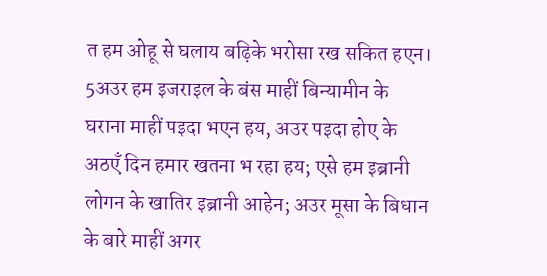त हम ओहू से घलाय बढ़िके भरोसा रख सकित हएन। 5अउर हम इजराइल के बंस माहीं बिन्यामीन के घराना माहीं पइदा भएन हय, अउर पइदा होए के अठएँ दिन हमार खतना भ रहा हय; एसे हम इब्रानी लोगन के खातिर इब्रानी आहेन; अउर मूसा के बिधान के बारे माहीं अगर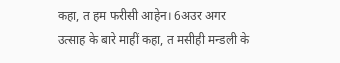कहा, त हम फरीसी आहेन। 6अउर अगर उत्साह के बारे माहीं कहा, त मसीही मन्डली के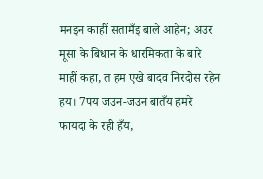मनइन काहीं सतामँइ बाले आहेन; अउर मूसा के बिधान के धारमिकता के बारे माहीं कहा, त हम एखे बादव निरदोस रहेन हय। 7पय जउन-जउन बातँय हमरे फायदा के रही हँय,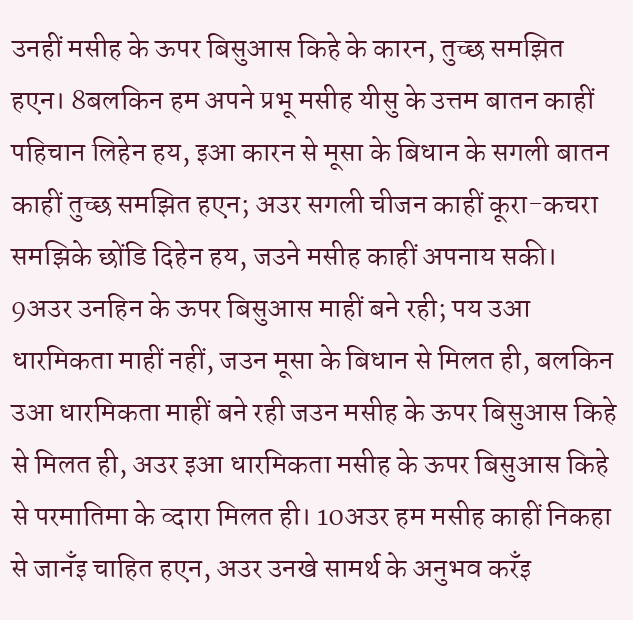उनहीं मसीह के ऊपर बिसुआस किहे के कारन, तुच्छ समझित हएन। 8बलकिन हम अपने प्रभू मसीह यीसु के उत्तम बातन काहीं पहिचान लिहेन हय, इआ कारन से मूसा के बिधान के सगली बातन काहीं तुच्छ समझित हएन; अउर सगली चीजन काहीं कूरा-कचरा समझिके छोंडि दिहेन हय, जउने मसीह काहीं अपनाय सकी। 9अउर उनहिन के ऊपर बिसुआस माहीं बने रही; पय उआ धारमिकता माहीं नहीं, जउन मूसा के बिधान से मिलत ही, बलकिन उआ धारमिकता माहीं बने रही जउन मसीह के ऊपर बिसुआस किहे से मिलत ही, अउर इआ धारमिकता मसीह के ऊपर बिसुआस किहे से परमातिमा के व्दारा मिलत ही। 10अउर हम मसीह काहीं निकहा से जानँइ चाहित हएन, अउर उनखे सामर्थ के अनुभव करँइ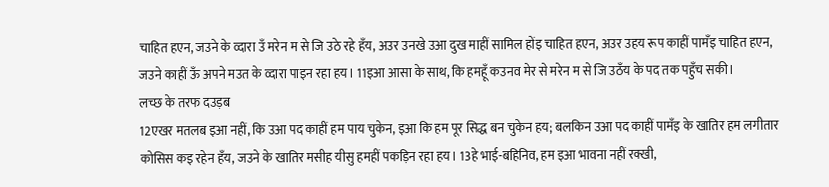चाहित हएन, जउने के व्दारा उँ मरेन म से जि उठे रहे हँय, अउर उनखे उआ दुख माहीं सामिल होंइ चाहित हएन, अउर उहय रूप काहीं पामँइ चाहित हएन, जउने काहीं ऊँ अपने मउत के व्दारा पाइन रहा हय। 11इआ आसा के साथ, कि हमहूँ कउनव मेर से मरेन म से जि उठँय के पद तक पहुँच सकी।
लच्छ के तरफ दउड़ब
12एखर मतलब इआ नहीं, कि उआ पद काहीं हम पाय चुकेन, इआ कि हम पूर सिद्ध बन चुकेन हय; बलकिन उआ पद काहीं पामँइ के खातिर हम लगीतार कोसिस कइ रहेन हँय, जउने के खातिर मसीह यीसु हमहीं पकड़िन रहा हय। 13हे भाई-बहिनिव, हम इआ भावना नहीं रक्खी,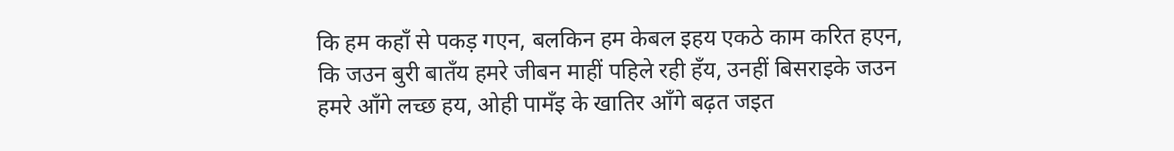कि हम कहाँ से पकड़ गएन, बलकिन हम केबल इहय एकठे काम करित हएन, कि जउन बुरी बातँय हमरे जीबन माहीं पहिले रही हँय, उनहीं बिसराइके जउन हमरे आँगे लच्छ हय, ओही पामँइ के खातिर आँगे बढ़त जइत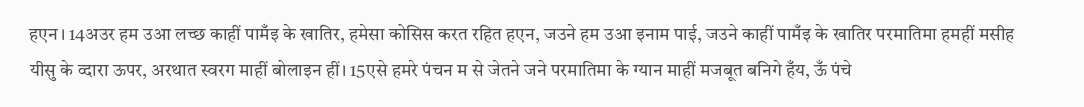हएन। 14अउर हम उआ लच्छ काहीं पामँइ के खातिर, हमेसा कोसिस करत रहित हएन, जउने हम उआ इनाम पाई, जउने काहीं पामँइ के खातिर परमातिमा हमहीं मसीह यीसु के व्दारा ऊपर, अरथात स्वरग माहीं बोलाइन हीं। 15एसे हमरे पंचन म से जेतने जने परमातिमा के ग्यान माहीं मजबूत बनिगे हँय, ऊँ पंचे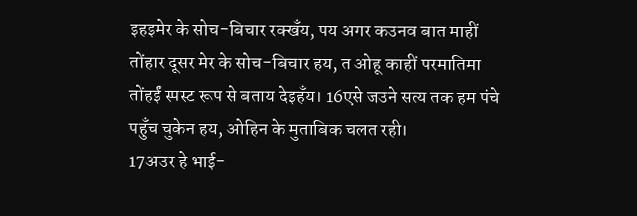इहइमेर के सोच-बिचार रक्खँय, पय अगर कउनव बात माहीं तोंहार दूसर मेर के सोच-बिचार हय, त ओहू काहीं परमातिमा तोंहईं स्पस्ट रूप से बताय देइहँय। 16एसे जउने सत्य तक हम पंचे पहुँच चुकेन हय, ओहिन के मुताबिक चलत रही।
17अउर हे भाई-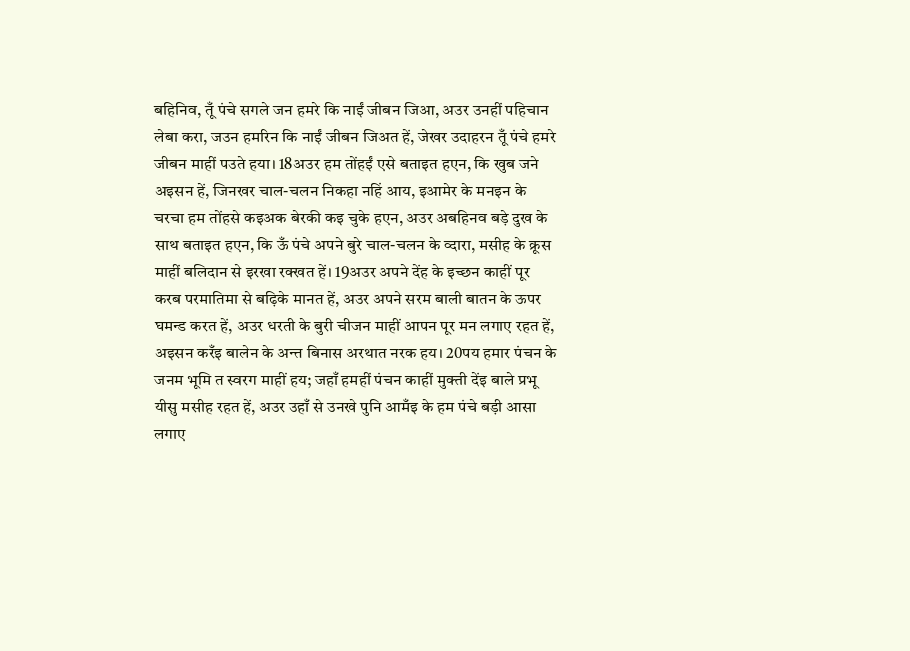बहिनिव, तूँ पंचे सगले जन हमरे कि नाईं जीबन जिआ, अउर उनहीं पहिचान लेबा करा, जउन हमरिन कि नाईं जीबन जिअत हें, जेखर उदाहरन तूँ पंचे हमरे जीबन माहीं पउते हया। 18अउर हम तोंहईं एसे बताइत हएन, कि खुब जने अइसन हें, जिनखर चाल-चलन निकहा नहिं आय, इआमेर के मनइन के चरचा हम तोंहसे कइअक बेरकी कइ चुके हएन, अउर अबहिनव बड़े दुख के साथ बताइत हएन, कि ऊँ पंचे अपने बुरे चाल-चलन के व्दारा, मसीह के क्रूस माहीं बलिदान से इरखा रक्खत हें। 19अउर अपने देंह के इच्छन काहीं पूर करब परमातिमा से बढ़िके मानत हें, अउर अपने सरम बाली बातन के ऊपर घमन्ड करत हें, अउर धरती के बुरी चीजन माहीं आपन पूर मन लगाए रहत हें, अइसन करँइ बालेन के अन्त बिनास अरथात नरक हय। 20पय हमार पंचन के जनम भूमि त स्वरग माहीं हय; जहाँ हमहीं पंचन काहीं मुक्ती देंइ बाले प्रभू यीसु मसीह रहत हें, अउर उहाँ से उनखे पुनि आमँइ के हम पंचे बड़ी आसा लगाए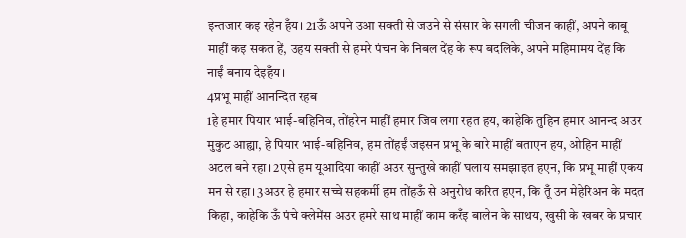इन्तजार कइ रहेन हँय। 21ऊँ अपने उआ सक्ती से जउने से संसार के सगली चीजन काहीं, अपने काबू माहीं कइ सकत हें, उहय सक्ती से हमरे पंचन के निबल देंह के रूप बदलिके, अपने महिमामय देंह कि नाईं बनाय देइहँय।
4प्रभू माहीं आनन्दित रहब
1हे हमार पियार भाई-बहिनिव, तोंहरेन माहीं हमार जिव लगा रहत हय, काहेकि तुहिन हमार आनन्द अउर मुकुट आह्या, हे पियार भाई-बहिनिव, हम तोंहईं जइसन प्रभू के बारे माहीं बताएन हय, ओहिन माहीं अटल बने रहा। 2एसे हम यूआदिया काहीं अउर सुन्तुखे काहीं घलाय समझाइत हएन, कि प्रभू माहीं एकय मन से रहा। 3अउर हे हमार सच्चे सहकर्मी हम तोंहऊँ से अनुरोध करित हएन, कि तूँ उन मेहेरिअन के मदत किहा, काहेकि ऊँ पंचे क्लेमेंस अउर हमरे साथ माहीं काम करँइ बालेन के साथय, खुसी के खबर के प्रचार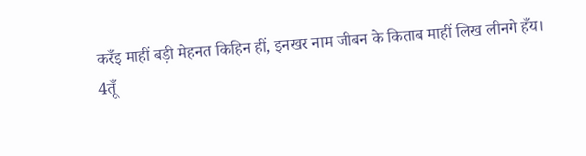करँइ माहीं बड़ी मेहनत किहिन हीं, इनखर नाम जीबन के किताब माहीं लिख लीनगे हँय।
4तूँ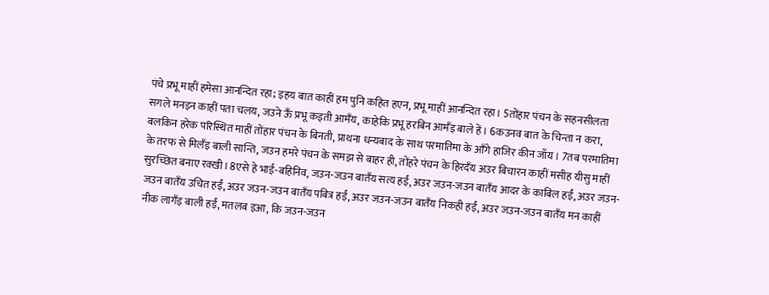पंचे प्रभू माहीं हमेसा आनन्दित रहा; इहय बात काहीं हम पुनि कहित हएन, प्रभू माहीं आनन्दित रहा। 5तोंहार पंचन के सहनसीलता सगले मनइन काहीं पता चलय, जउने ऊँ प्रभू कइती आमँय, काहेकि प्रभू हरबिन आमँइ बाले हें। 6कउनव बात के चिन्ता न करा, बलकिन हरेक परिस्थित माहीं तोंहार पंचन के बिनती, प्राथना धन्यबाद के साथ परमातिमा के आँगे हाजिर कीन जाँय। 7तब परमातिमा के तरफ से मिलँइ बाली सान्ति, जउन हमरे पंचन के समझ से बाहर ही, तोंहरे पंचन के हिरदँय अउर बिचारन काहीं मसीह यीसु माहीं सुरच्छित बनाए रक्खी। 8एसे हे भाई-बहिनिव, जउन-जउन बातँय सत्य हईं, अउर जउन-जउन बातँय आदर के काबिल हईं, अउर जउन-जउन बातँय उचित हईं, अउर जउन-जउन बातँय पबित्र हईं, अउर जउन-जउन बातँय निकही हईं, अउर जउन-जउन बातँय मन काहीं नीक लागँइ बाली हईं, मतलब इआ, कि जउन-जउन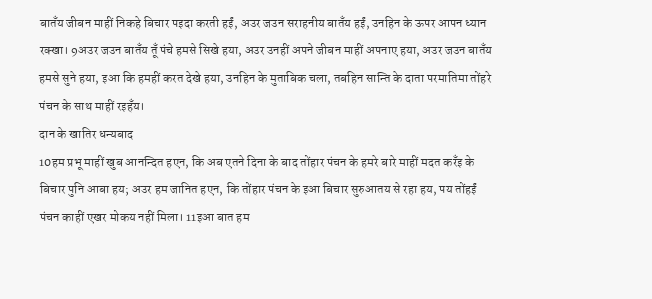बातँय जीबन माहीं निकहे बिचार पइदा करती हईं, अउर जउन सराहनीय बातँय हईं, उनहिन के ऊपर आपन ध्यान रक्खा। 9अउर जउन बातँय तूँ पंचे हमसे सिखे हया, अउर उनहीं अपने जीबन माहीं अपनाए हया, अउर जउन बातँय हमसे सुने हया, इआ कि हमहीं करत देखे हया, उनहिन के मुताबिक चला, तबहिन सान्ति के दाता परमातिमा तोंहरे पंचन के साथ माहीं रइहँय।
दान के खातिर धन्यबाद
10हम प्रभू माहीं खुब आनन्दित हएन, कि अब एतने दिना के बाद तोंहार पंचन के हमरे बारे माहीं मदत करँइ के बिचार पुनि आबा हय; अउर हम जानित हएन, कि तोंहार पंचन के इआ बिचार सुरुआतय से रहा हय, पय तोंहईं पंचन काहीं एखर मोकय नहीं मिला। 11इआ बात हम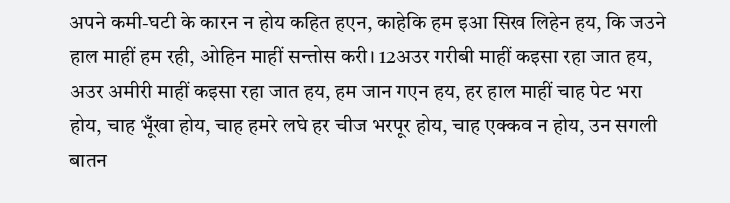अपने कमी-घटी के कारन न होय कहित हएन, काहेकि हम इआ सिख लिहेन हय, कि जउने हाल माहीं हम रही, ओहिन माहीं सन्तोस करी। 12अउर गरीबी माहीं कइसा रहा जात हय, अउर अमीरी माहीं कइसा रहा जात हय, हम जान गएन हय, हर हाल माहीं चाह पेट भरा होय, चाह भूँखा होय, चाह हमरे लघे हर चीज भरपूर होय, चाह एक्कव न होय, उन सगली बातन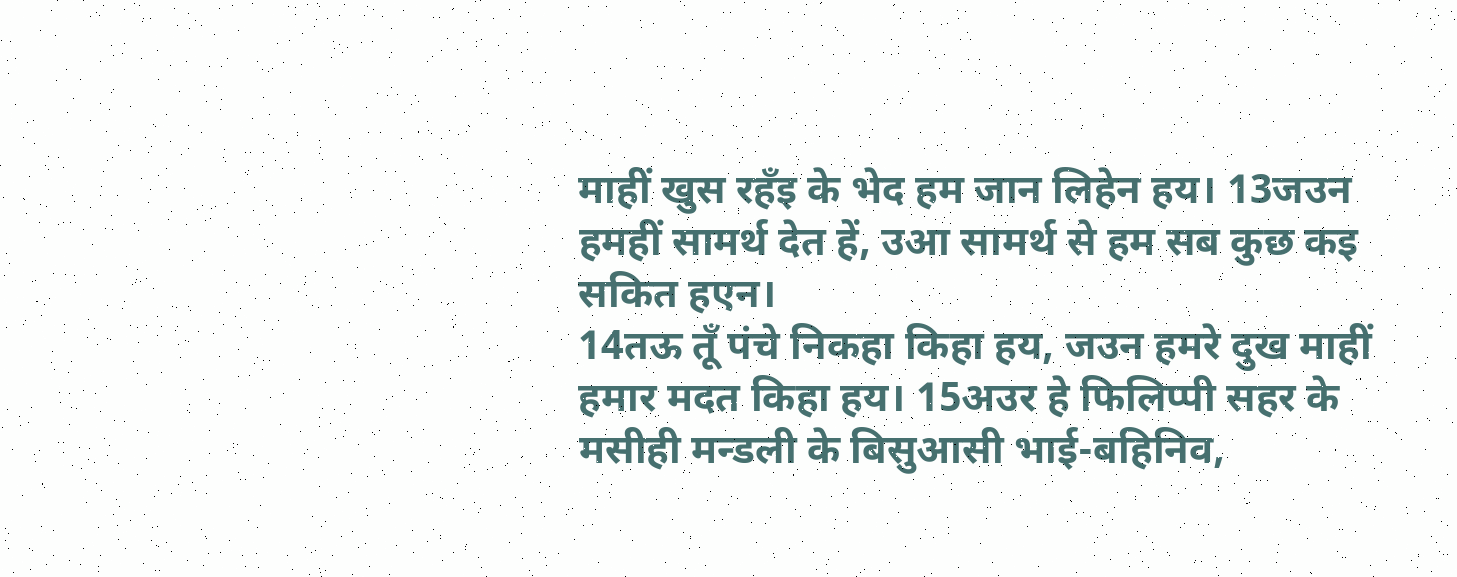माहीं खुस रहँइ के भेद हम जान लिहेन हय। 13जउन हमहीं सामर्थ देत हें, उआ सामर्थ से हम सब कुछ कइ सकित हएन।
14तऊ तूँ पंचे निकहा किहा हय, जउन हमरे दुख माहीं हमार मदत किहा हय। 15अउर हे फिलिप्पी सहर के मसीही मन्डली के बिसुआसी भाई-बहिनिव,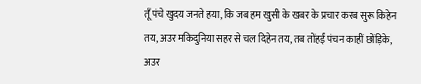तूँ पंचे खुदय जनते हया, कि जब हम खुसी के खबर के प्रचार करब सुरू किहेन तय, अउर मकिदुनिया सहर से चल दिहेन तय, तब तोंहईं पंचन काहीं छोंड़िके, अउर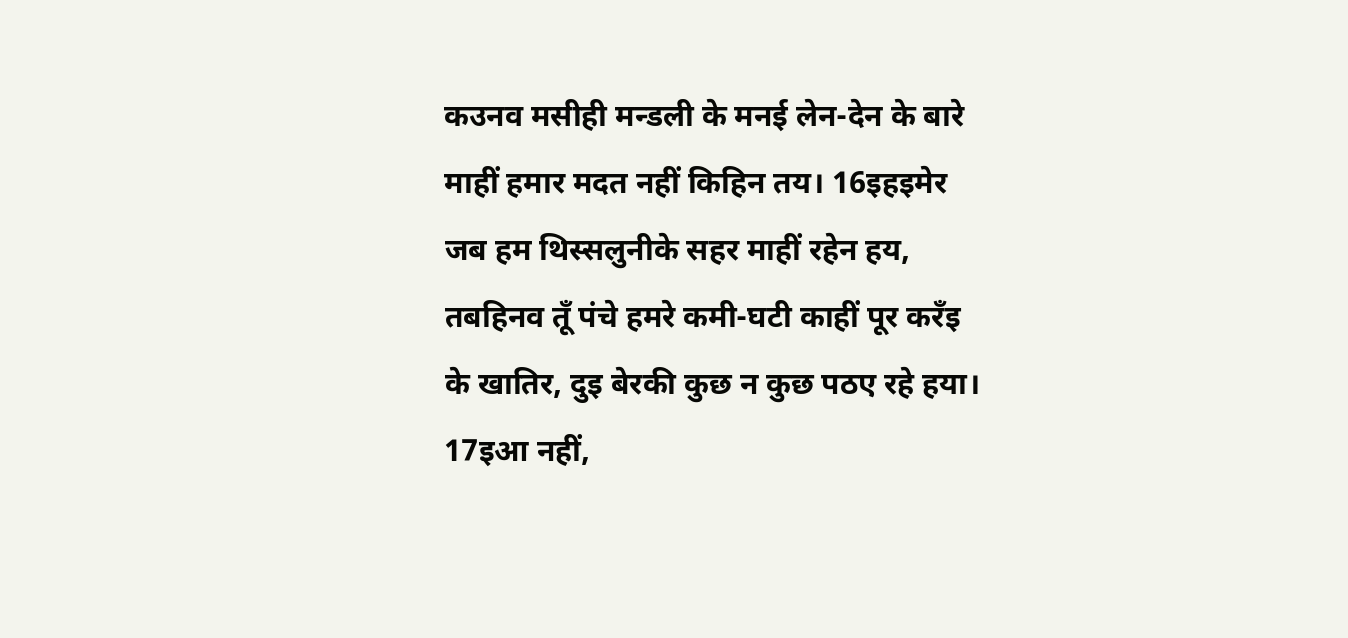कउनव मसीही मन्डली के मनई लेन-देन के बारे माहीं हमार मदत नहीं किहिन तय। 16इहइमेर जब हम थिस्सलुनीके सहर माहीं रहेन हय, तबहिनव तूँ पंचे हमरे कमी-घटी काहीं पूर करँइ के खातिर, दुइ बेरकी कुछ न कुछ पठए रहे हया। 17इआ नहीं,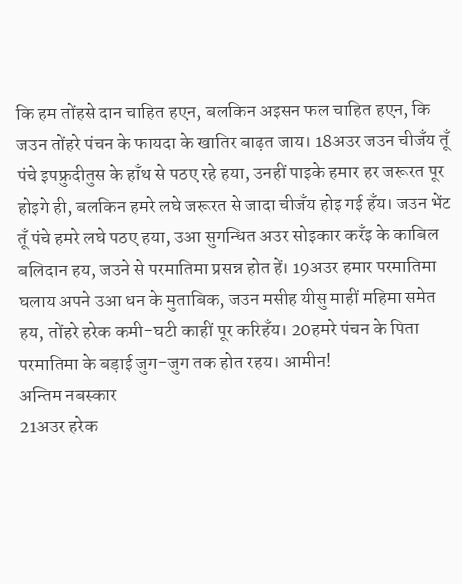कि हम तोंहसे दान चाहित हएन, बलकिन अइसन फल चाहित हएन, कि जउन तोंहरे पंचन के फायदा के खातिर बाढ़त जाय। 18अउर जउन चीजँय तूँ पंचे इपफ्रुदीतुस के हाँथ से पठए रहे हया, उनहीं पाइके हमार हर जरूरत पूर होइगे ही, बलकिन हमरे लघे जरूरत से जादा चीजँय होइ गई हँय। जउन भेंट तूँ पंचे हमरे लघे पठए हया, उआ सुगन्धित अउर सोइकार करँइ के काबिल बलिदान हय, जउने से परमातिमा प्रसन्न होत हें। 19अउर हमार परमातिमा घलाय अपने उआ धन के मुताबिक, जउन मसीह यीसु माहीं महिमा समेत हय, तोंहरे हरेक कमी-घटी काहीं पूर करिहँय। 20हमरे पंचन के पिता परमातिमा के बड़ाई जुग-जुग तक होत रहय। आमीन!
अन्तिम नबस्कार
21अउर हरेक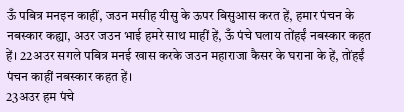ऊँ पबित्र मनइन काहीं, जउन मसीह यीसु के ऊपर बिसुआस करत हें, हमार पंचन के नबस्कार कह्या, अउर जउन भाई हमरे साथ माहीं हें, ऊँ पंचे घलाय तोंहईं नबस्कार कहत हें। 22अउर सगले पबित्र मनई खास करके जउन महाराजा कैसर के घराना के हें, तोंहईं पंचन काहीं नबस्कार कहत हें।
23अउर हम पंचे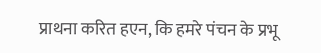प्राथना करित हएन, कि हमरे पंचन के प्रभू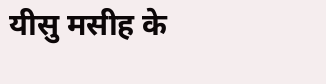यीसु मसीह के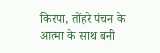किरपा, तोंहरे पंचन के आत्मा के साथ बनी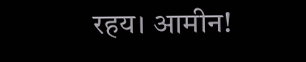रहय। आमीन!